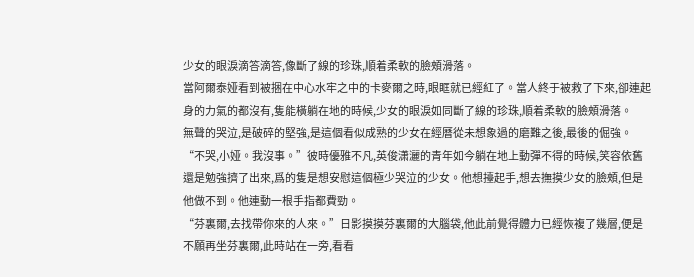少女的眼淚滴答滴答,像斷了線的珍珠,順着柔軟的臉頰滑落。
當阿爾泰娅看到被捆在中心水牢之中的卡麥爾之時,眼眶就已經紅了。當人終于被救了下來,卻連起身的力氣的都沒有,隻能橫躺在地的時候,少女的眼淚如同斷了線的珍珠,順着柔軟的臉頰滑落。
無聲的哭泣,是破碎的堅強,是這個看似成熟的少女在經曆從未想象過的磨難之後,最後的倔強。
“不哭,小娅。我沒事。”彼時優雅不凡,英俊潇灑的青年如今躺在地上動彈不得的時候,笑容依舊還是勉強擠了出來,爲的隻是想安慰這個極少哭泣的少女。他想擡起手,想去撫摸少女的臉頰,但是他做不到。他連動一根手指都費勁。
“芬裏爾,去找帶你來的人來。”日影摸摸芬裏爾的大腦袋,他此前覺得體力已經恢複了幾層,便是不願再坐芬裏爾,此時站在一旁,看看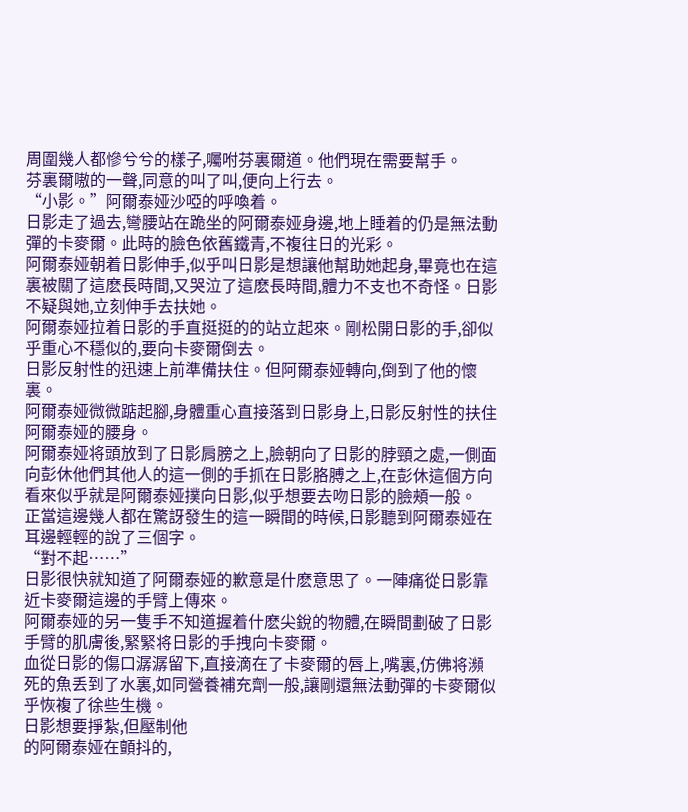周圍幾人都慘兮兮的樣子,囑咐芬裏爾道。他們現在需要幫手。
芬裏爾嗷的一聲,同意的叫了叫,便向上行去。
“小影。”阿爾泰娅沙啞的呼喚着。
日影走了過去,彎腰站在跪坐的阿爾泰娅身邊,地上睡着的仍是無法動彈的卡麥爾。此時的臉色依舊鐵青,不複往日的光彩。
阿爾泰娅朝着日影伸手,似乎叫日影是想讓他幫助她起身,畢竟也在這裏被關了這麽長時間,又哭泣了這麽長時間,體力不支也不奇怪。日影不疑與她,立刻伸手去扶她。
阿爾泰娅拉着日影的手直挺挺的的站立起來。剛松開日影的手,卻似乎重心不穩似的,要向卡麥爾倒去。
日影反射性的迅速上前準備扶住。但阿爾泰娅轉向,倒到了他的懷裏。
阿爾泰娅微微踮起腳,身體重心直接落到日影身上,日影反射性的扶住阿爾泰娅的腰身。
阿爾泰娅将頭放到了日影肩膀之上,臉朝向了日影的脖頸之處,一側面向彭休他們其他人的這一側的手抓在日影胳膊之上,在彭休這個方向看來似乎就是阿爾泰娅撲向日影,似乎想要去吻日影的臉頰一般。
正當這邊幾人都在驚訝發生的這一瞬間的時候,日影聽到阿爾泰娅在耳邊輕輕的說了三個字。
“對不起……”
日影很快就知道了阿爾泰娅的歉意是什麽意思了。一陣痛從日影靠近卡麥爾這邊的手臂上傳來。
阿爾泰娅的另一隻手不知道握着什麽尖銳的物體,在瞬間劃破了日影手臂的肌膚後,緊緊将日影的手拽向卡麥爾。
血從日影的傷口潺潺留下,直接滴在了卡麥爾的唇上,嘴裏,仿佛将瀕死的魚丢到了水裏,如同營養補充劑一般,讓剛還無法動彈的卡麥爾似乎恢複了徐些生機。
日影想要掙紮,但壓制他
的阿爾泰娅在顫抖的,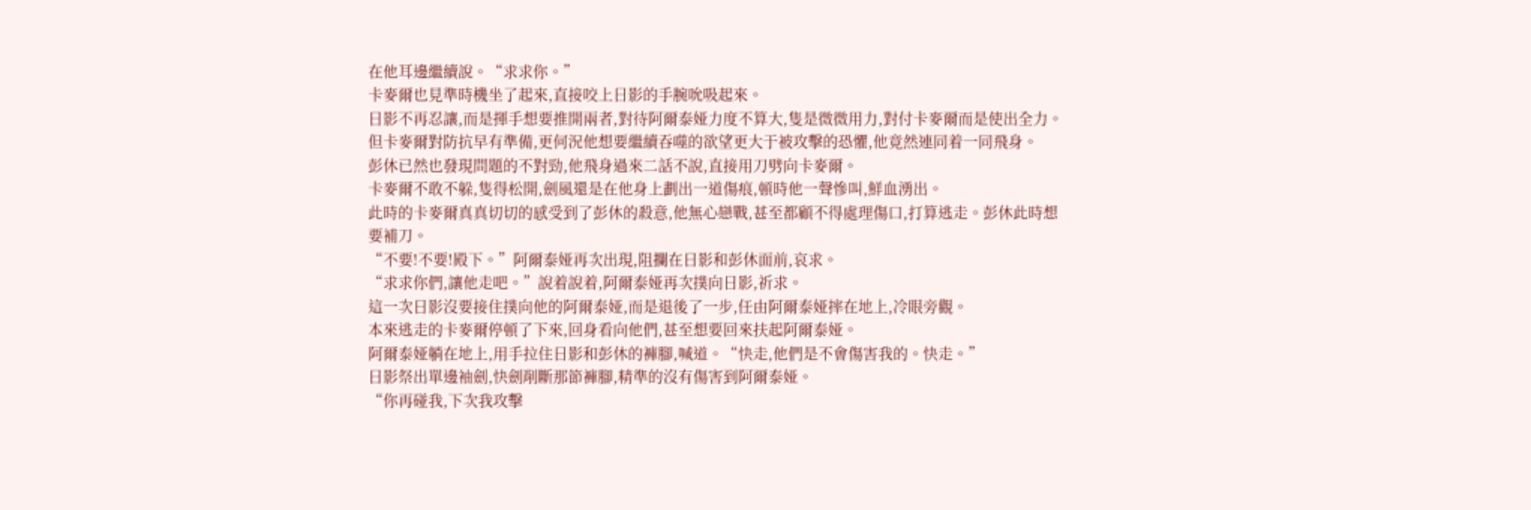在他耳邊繼續說。“求求你。”
卡麥爾也見準時機坐了起來,直接咬上日影的手腕吮吸起來。
日影不再忍讓,而是揮手想要推開兩者,對待阿爾泰娅力度不算大,隻是微微用力,對付卡麥爾而是使出全力。但卡麥爾對防抗早有準備,更何況他想要繼續吞噬的欲望更大于被攻擊的恐懼,他竟然連同着一同飛身。
彭休已然也發現問題的不對勁,他飛身過來二話不說,直接用刀劈向卡麥爾。
卡麥爾不敢不躲,隻得松開,劍風還是在他身上劃出一道傷痕,頓時他一聲慘叫,鮮血湧出。
此時的卡麥爾真真切切的感受到了彭休的殺意,他無心戀戰,甚至都顧不得處理傷口,打算逃走。彭休此時想要補刀。
“不要!不要!殿下。”阿爾泰娅再次出現,阻攔在日影和彭休面前,哀求。
“求求你們,讓他走吧。”說着說着,阿爾泰娅再次撲向日影,祈求。
這一次日影沒要接住撲向他的阿爾泰娅,而是退後了一步,任由阿爾泰娅摔在地上,冷眼旁觀。
本來逃走的卡麥爾停頓了下來,回身看向他們,甚至想要回來扶起阿爾泰娅。
阿爾泰娅躺在地上,用手拉住日影和彭休的褲腳,喊道。“快走,他們是不會傷害我的。快走。”
日影祭出單邊袖劍,快劍削斷那節褲腳,精準的沒有傷害到阿爾泰娅。
“你再碰我,下次我攻擊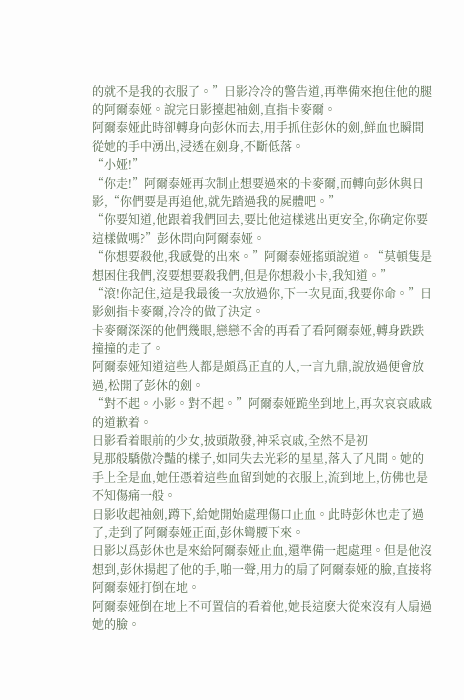的就不是我的衣服了。”日影冷冷的警告道,再準備來抱住他的腿的阿爾泰娅。說完日影擡起袖劍,直指卡麥爾。
阿爾泰娅此時卻轉身向彭休而去,用手抓住彭休的劍,鮮血也瞬間從她的手中湧出,浸透在劍身,不斷低落。
“小娅!”
“你走!”阿爾泰娅再次制止想要過來的卡麥爾,而轉向彭休與日影,“你們要是再追他,就先踏過我的屍體吧。”
“你要知道,他跟着我們回去,要比他這樣逃出更安全,你确定你要這樣做嗎?”彭休問向阿爾泰娅。
“你想要殺他,我感覺的出來。”阿爾泰娅搖頭說道。“莫頓隻是想困住我們,沒要想要殺我們,但是你想殺小卡,我知道。”
“滾!你記住,這是我最後一次放過你,下一次見面,我要你命。”日影劍指卡麥爾,冷冷的做了決定。
卡麥爾深深的他們幾眼,戀戀不舍的再看了看阿爾泰娅,轉身跌跌撞撞的走了。
阿爾泰娅知道這些人都是頗爲正直的人,一言九鼎,說放過便會放過,松開了彭休的劍。
“對不起。小影。對不起。”阿爾泰娅跪坐到地上,再次哀哀戚戚的道歉着。
日影看着眼前的少女,披頭散發,神采哀戚,全然不是初
見那般驕傲冷豔的樣子,如同失去光彩的星星,落入了凡間。她的手上全是血,她任憑着這些血留到她的衣服上,流到地上,仿佛也是不知傷痛一般。
日影收起袖劍,蹲下,給她開始處理傷口止血。此時彭休也走了過了,走到了阿爾泰娅正面,彭休彎腰下來。
日影以爲彭休也是來給阿爾泰娅止血,還準備一起處理。但是他沒想到,彭休揚起了他的手,啪一聲,用力的扇了阿爾泰娅的臉,直接将阿爾泰娅打倒在地。
阿爾泰娅倒在地上不可置信的看着他,她長這麽大從來沒有人扇過她的臉。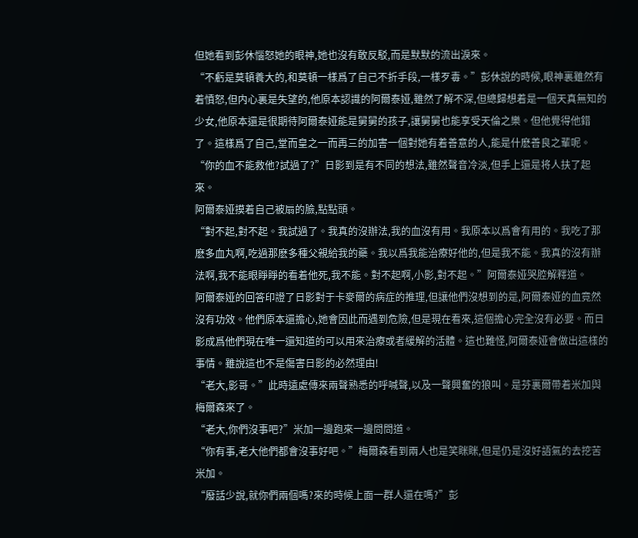但她看到彭休惱怒她的眼神,她也沒有敢反駁,而是默默的流出淚來。
“不虧是莫頓養大的,和莫頓一樣爲了自己不折手段,一樣歹毒。”彭休說的時候,眼神裏雖然有着憤怒,但内心裏是失望的,他原本認識的阿爾泰娅,雖然了解不深,但總歸想着是一個天真無知的少女,他原本還是很期待阿爾泰娅能是舅舅的孩子,讓舅舅也能享受天倫之樂。但他覺得他錯了。這樣爲了自己,堂而皇之一而再三的加害一個對她有着善意的人,能是什麽善良之輩呢。
“你的血不能救他?試過了?”日影到是有不同的想法,雖然聲音冷淡,但手上還是将人扶了起來。
阿爾泰娅摸着自己被扇的臉,點點頭。
“對不起,對不起。我試過了。我真的沒辦法,我的血沒有用。我原本以爲會有用的。我吃了那麽多血丸啊,吃過那麽多種父親給我的藥。我以爲我能治療好他的,但是我不能。我真的沒有辦法啊,我不能眼睜睜的看着他死,我不能。對不起啊,小影,對不起。”阿爾泰娅哭腔解釋道。
阿爾泰娅的回答印證了日影對于卡麥爾的病症的推理,但讓他們沒想到的是,阿爾泰娅的血竟然沒有功效。他們原本還擔心,她會因此而遇到危險,但是現在看來,這個擔心完全沒有必要。而日影成爲他們現在唯一還知道的可以用來治療或者緩解的活體。這也難怪,阿爾泰娅會做出這樣的事情。雖說這也不是傷害日影的必然理由!
“老大,影哥。”此時遠處傳來兩聲熟悉的呼喊聲,以及一聲興奮的狼叫。是芬裏爾帶着米加與梅爾森來了。
“老大,你們沒事吧?”米加一邊跑來一邊問問道。
“你有事,老大他們都會沒事好吧。”梅爾森看到兩人也是笑眯眯,但是仍是沒好語氣的去挖苦米加。
“廢話少說,就你們兩個嗎?來的時候上面一群人還在嗎?”彭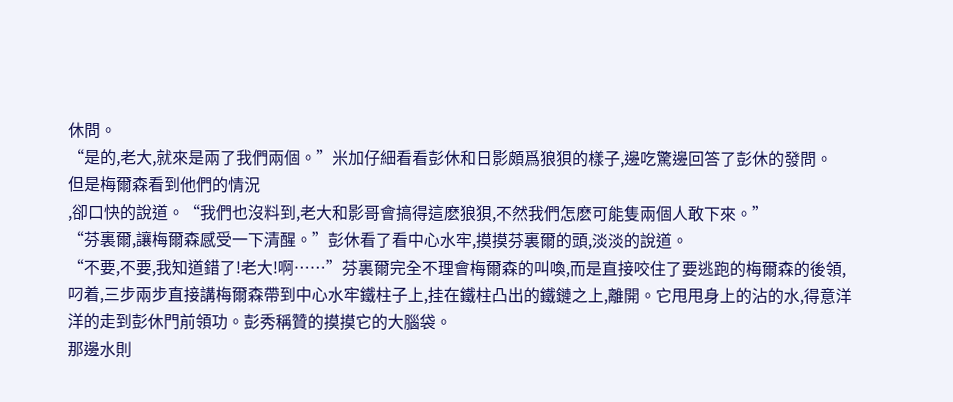休問。
“是的,老大,就來是兩了我們兩個。”米加仔細看看彭休和日影頗爲狼狽的樣子,邊吃驚邊回答了彭休的發問。
但是梅爾森看到他們的情況
,卻口快的說道。“我們也沒料到,老大和影哥會搞得這麽狼狽,不然我們怎麽可能隻兩個人敢下來。”
“芬裏爾,讓梅爾森感受一下清醒。”彭休看了看中心水牢,摸摸芬裏爾的頭,淡淡的說道。
“不要,不要,我知道錯了!老大!啊……”芬裏爾完全不理會梅爾森的叫喚,而是直接咬住了要逃跑的梅爾森的後領,叼着,三步兩步直接講梅爾森帶到中心水牢鐵柱子上,挂在鐵柱凸出的鐵鏈之上,離開。它甩甩身上的沾的水,得意洋洋的走到彭休門前領功。彭秀稱贊的摸摸它的大腦袋。
那邊水則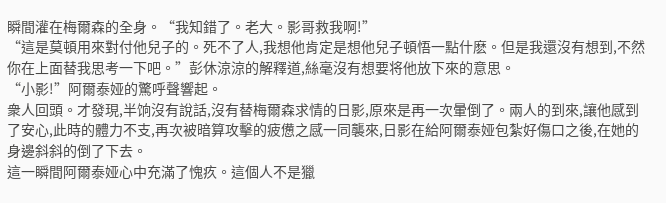瞬間灌在梅爾森的全身。“我知錯了。老大。影哥救我啊!”
“這是莫頓用來對付他兒子的。死不了人,我想他肯定是想他兒子頓悟一點什麽。但是我還沒有想到,不然你在上面替我思考一下吧。”彭休涼涼的解釋道,絲毫沒有想要将他放下來的意思。
“小影!”阿爾泰娅的驚呼聲響起。
衆人回頭。才發現,半饷沒有說話,沒有替梅爾森求情的日影,原來是再一次暈倒了。兩人的到來,讓他感到了安心,此時的體力不支,再次被暗算攻擊的疲憊之感一同襲來,日影在給阿爾泰娅包紮好傷口之後,在她的身邊斜斜的倒了下去。
這一瞬間阿爾泰娅心中充滿了愧疚。這個人不是獵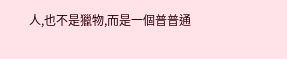人,也不是獵物,而是一個普普通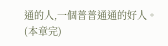通的人,一個普普通通的好人。
(本章完)